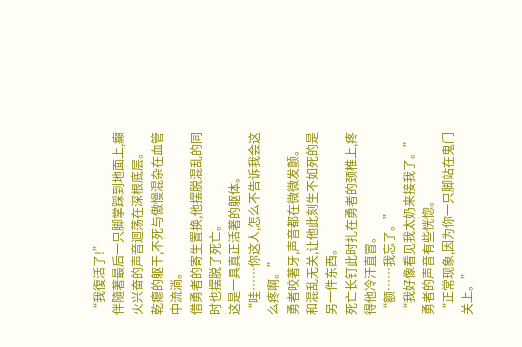“我復活了!”
伴隨著最后一只脚掌踩到地面上,癲火兴奋的声音迴荡在深根底层。
乾瘪的躯干,不死与傲慢混杂在血管中流淌。
借勇者的寄生置换,他摆脱混乱的同时也摆脱了死亡。
这是一具真正活著的躯体。
“哇……你这人,怎么不告诉我会这么疼啊。”
勇者咬著牙,声音都在微微发颤。
和混乱无关,让他此刻生不如死的是另一件东西。
死亡长钉此时扎在勇者的颈椎上,疼得他冷汗直冒。
“额……我忘了。”
“我好像看见我太奶来接我了。”
勇者的声音有些恍惚。
“正常现象,因为你一只脚站在鬼门关上。”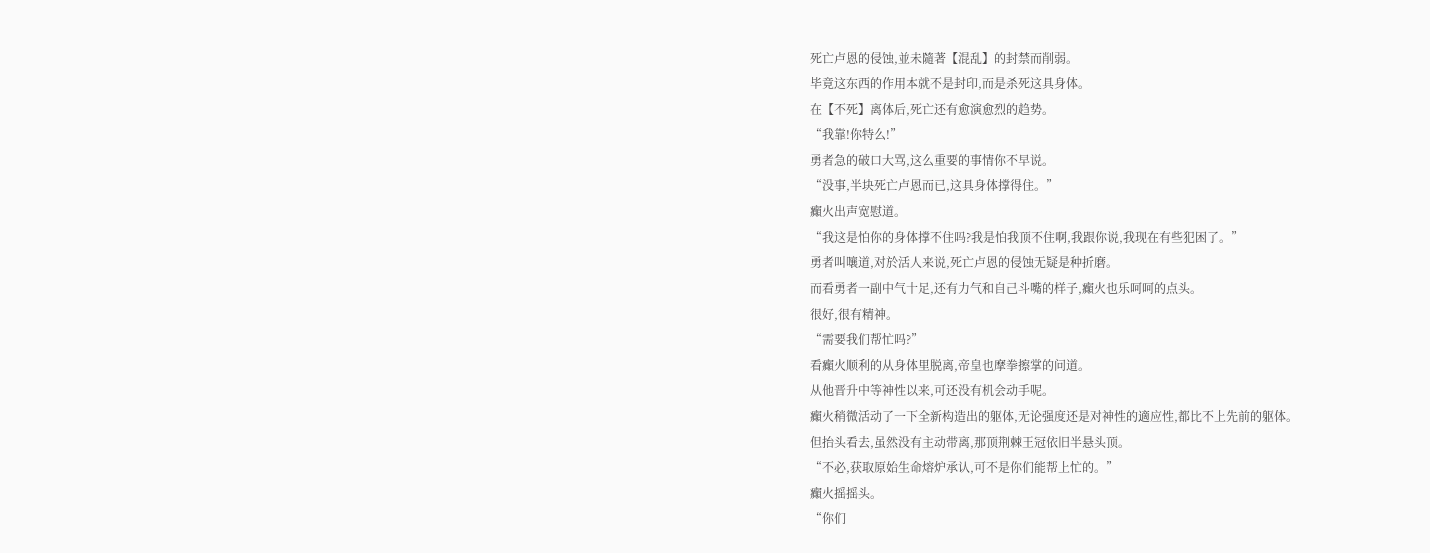死亡卢恩的侵蚀,並未隨著【混乱】的封禁而削弱。
毕竟这东西的作用本就不是封印,而是杀死这具身体。
在【不死】离体后,死亡还有愈演愈烈的趋势。
“我靠!你特么!”
勇者急的破口大骂,这么重要的事情你不早说。
“没事,半块死亡卢恩而已,这具身体撑得住。”
癲火出声宽慰道。
“我这是怕你的身体撑不住吗?我是怕我顶不住啊,我跟你说,我现在有些犯困了。”
勇者叫嚷道,对於活人来说,死亡卢恩的侵蚀无疑是种折磨。
而看勇者一副中气十足,还有力气和自己斗嘴的样子,癲火也乐呵呵的点头。
很好,很有精神。
“需要我们帮忙吗?”
看癲火顺利的从身体里脱离,帝皇也摩拳擦掌的问道。
从他晋升中等神性以来,可还没有机会动手呢。
癲火稍微活动了一下全新构造出的躯体,无论强度还是对神性的適应性,都比不上先前的躯体。
但抬头看去,虽然没有主动带离,那顶荆棘王冠依旧半悬头顶。
“不必,获取原始生命熔炉承认,可不是你们能帮上忙的。”
癲火摇摇头。
“你们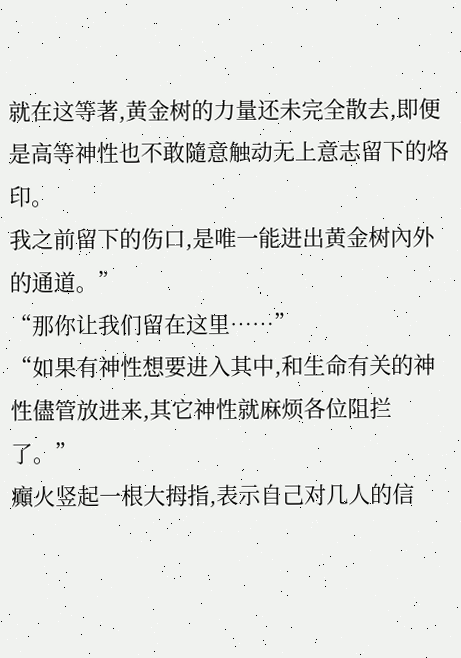就在这等著,黄金树的力量还未完全散去,即便是高等神性也不敢隨意触动无上意志留下的烙印。
我之前留下的伤口,是唯一能进出黄金树內外的通道。”
“那你让我们留在这里……”
“如果有神性想要进入其中,和生命有关的神性儘管放进来,其它神性就麻烦各位阻拦了。”
癲火竖起一根大拇指,表示自己对几人的信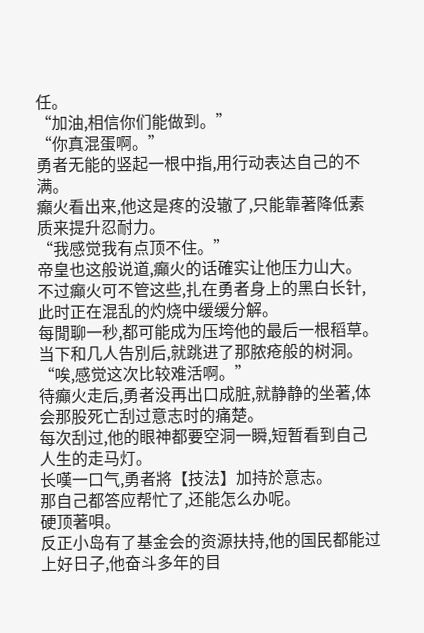任。
“加油,相信你们能做到。”
“你真混蛋啊。”
勇者无能的竖起一根中指,用行动表达自己的不满。
癲火看出来,他这是疼的没辙了,只能靠著降低素质来提升忍耐力。
“我感觉我有点顶不住。”
帝皇也这般说道,癲火的话確实让他压力山大。
不过癲火可不管这些,扎在勇者身上的黑白长针,此时正在混乱的灼烧中缓缓分解。
每閒聊一秒,都可能成为压垮他的最后一根稻草。
当下和几人告別后,就跳进了那脓疮般的树洞。
“唉,感觉这次比较难活啊。”
待癲火走后,勇者没再出口成脏,就静静的坐著,体会那股死亡刮过意志时的痛楚。
每次刮过,他的眼神都要空洞一瞬,短暂看到自己人生的走马灯。
长嘆一口气,勇者將【技法】加持於意志。
那自己都答应帮忙了,还能怎么办呢。
硬顶著唄。
反正小岛有了基金会的资源扶持,他的国民都能过上好日子,他奋斗多年的目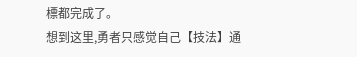標都完成了。
想到这里,勇者只感觉自己【技法】通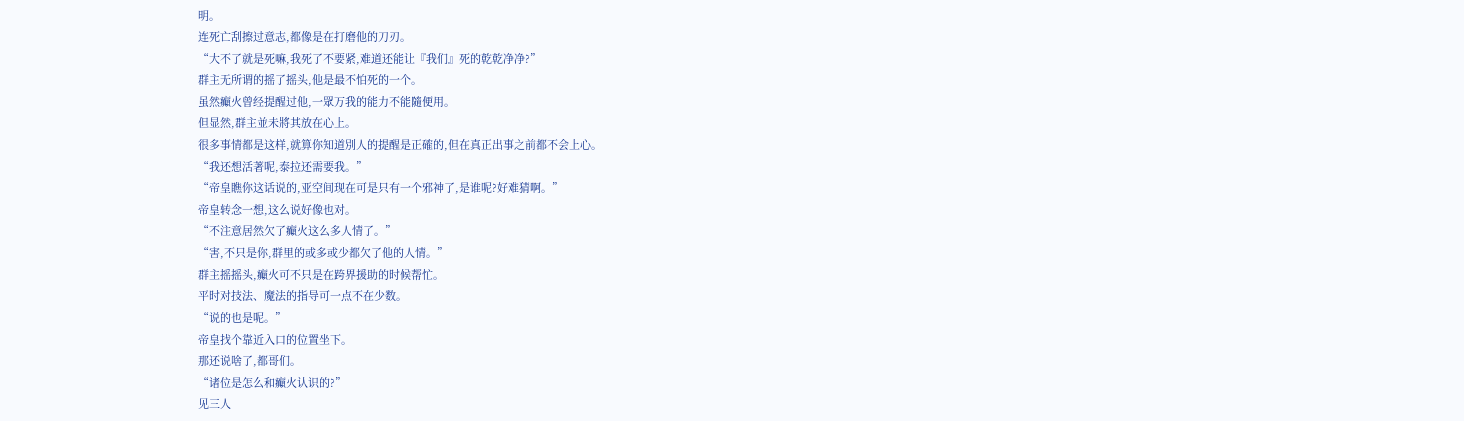明。
连死亡刮擦过意志,都像是在打磨他的刀刃。
“大不了就是死嘛,我死了不要紧,难道还能让『我们』死的乾乾净净?”
群主无所谓的摇了摇头,他是最不怕死的一个。
虽然癲火曾经提醒过他,一眾万我的能力不能隨便用。
但显然,群主並未將其放在心上。
很多事情都是这样,就算你知道別人的提醒是正確的,但在真正出事之前都不会上心。
“我还想活著呢,泰拉还需要我。”
“帝皇瞧你这话说的,亚空间现在可是只有一个邪神了,是谁呢?好难猜啊。”
帝皇转念一想,这么说好像也对。
“不注意居然欠了癲火这么多人情了。”
“害,不只是你,群里的或多或少都欠了他的人情。”
群主摇摇头,癲火可不只是在跨界援助的时候帮忙。
平时对技法、魔法的指导可一点不在少数。
“说的也是呢。”
帝皇找个靠近入口的位置坐下。
那还说啥了,都哥们。
“诸位是怎么和癲火认识的?”
见三人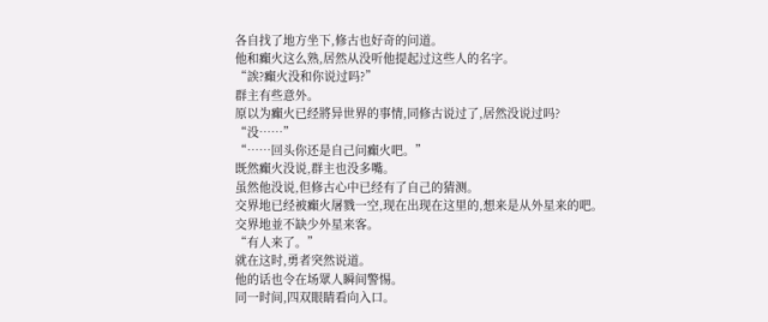各自找了地方坐下,修古也好奇的问道。
他和癲火这么熟,居然从没听他提起过这些人的名字。
“誒?癲火没和你说过吗?”
群主有些意外。
原以为癲火已经將异世界的事情,同修古说过了,居然没说过吗?
“没……”
“……回头你还是自己问癲火吧。”
既然癲火没说,群主也没多嘴。
虽然他没说,但修古心中已经有了自己的猜测。
交界地已经被癲火屠戮一空,现在出现在这里的,想来是从外星来的吧。
交界地並不缺少外星来客。
“有人来了。”
就在这时,勇者突然说道。
他的话也令在场眾人瞬间警惕。
同一时间,四双眼睛看向入口。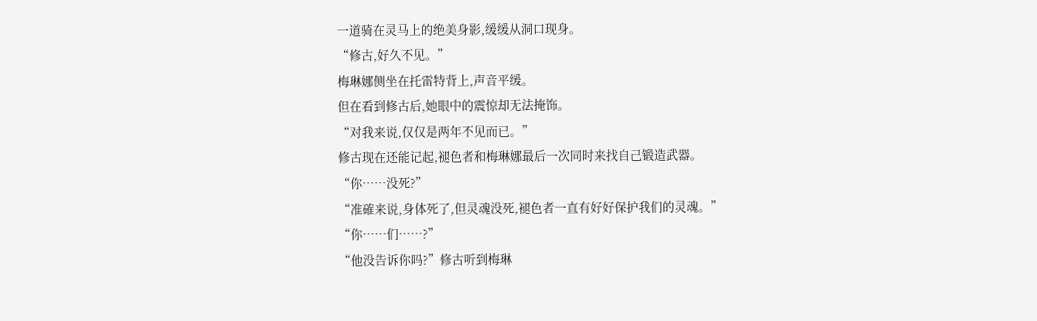一道骑在灵马上的绝美身影,缓缓从洞口现身。
“修古,好久不见。”
梅琳娜侧坐在托雷特背上,声音平缓。
但在看到修古后,她眼中的震惊却无法掩饰。
“对我来说,仅仅是两年不见而已。”
修古现在还能记起,褪色者和梅琳娜最后一次同时来找自己锻造武器。
“你……没死?”
“准確来说,身体死了,但灵魂没死,褪色者一直有好好保护我们的灵魂。”
“你……们……?”
“他没告诉你吗?”修古听到梅琳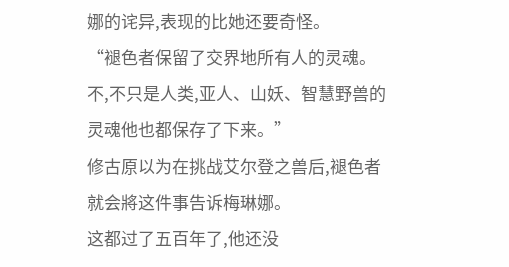娜的诧异,表现的比她还要奇怪。
“褪色者保留了交界地所有人的灵魂。
不,不只是人类,亚人、山妖、智慧野兽的灵魂他也都保存了下来。”
修古原以为在挑战艾尔登之兽后,褪色者就会將这件事告诉梅琳娜。
这都过了五百年了,他还没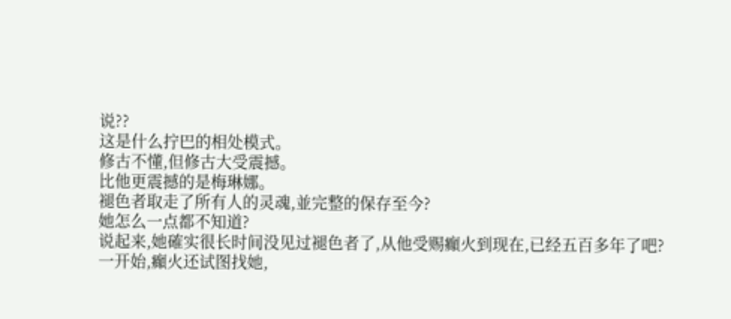说??
这是什么拧巴的相处模式。
修古不懂,但修古大受震撼。
比他更震撼的是梅琳娜。
褪色者取走了所有人的灵魂,並完整的保存至今?
她怎么一点都不知道?
说起来,她確实很长时间没见过褪色者了,从他受赐癲火到现在,已经五百多年了吧?
一开始,癲火还试图找她,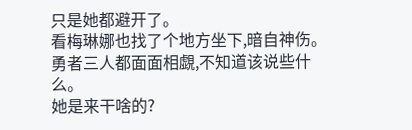只是她都避开了。
看梅琳娜也找了个地方坐下,暗自神伤。
勇者三人都面面相覷,不知道该说些什么。
她是来干啥的?